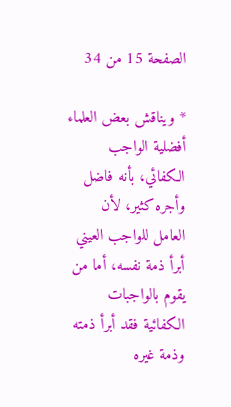الصفحة 15 من 34

* ويناقش بعض العلماء أفضلية الواجب الكفائي، بأنه فاضل وأجره كثير، لأن العامل للواجب العيني أبرأ ذمة نفسه، أما من يقوم بالواجبات الكفائية فقد أبرأ ذمته وذمة غيره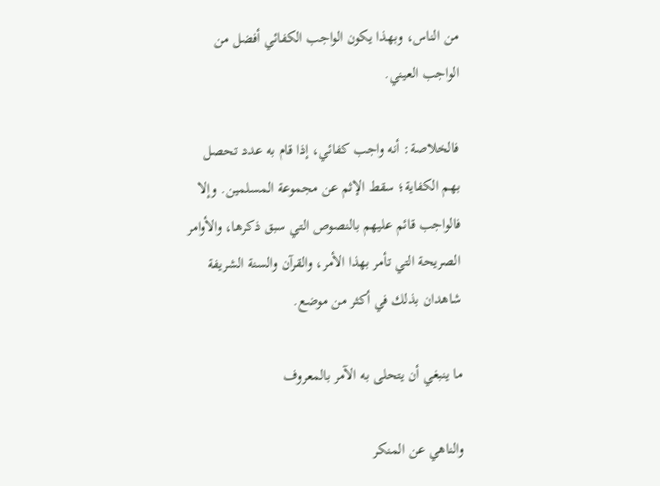من الناس، وبهذا يكون الواجب الكفائي أفضل من الواجب العيني.

فالخلاصة: أنه واجب كفائي، إذا قام به عدد تحصل بهم الكفاية؛ سقط الإثم عن مجموعة المسلمين. وإلا فالواجب قائم عليهم بالنصوص التي سبق ذكرها، والأوامر الصريحة التي تأمر بهذا الأمر، والقرآن والسنة الشريفة شاهدان بذلك في أكثر من موضع.

ما ينبغي أن يتحلى به الآمر بالمعروف

والناهي عن المنكر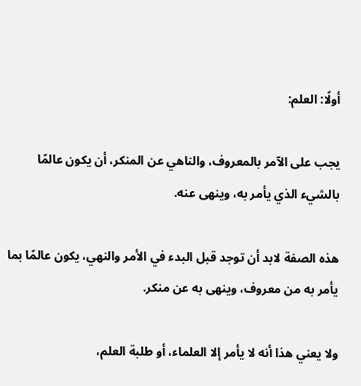أولًا: العلم:

يجب على الآمر بالمعروف، والناهي عن المنكر، أن يكون عالمًا بالشيء الذي يأمر به، وينهى عنه.

هذه الصفة لابد أن توجد قبل البدء في الأمر والنهي، يكون عالمًا بما يأمر به من معروف، وينهى به عن منكر.

ولا يعني هذا أنه لا يأمر إلا العلماء، أو طلبة العلم،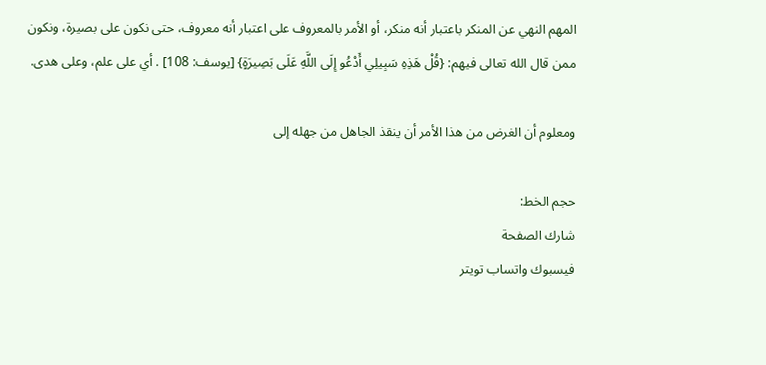المهم النهي عن المنكر باعتبار أنه منكر، أو الأمر بالمعروف على اعتبار أنه معروف، حتى نكون على بصيرة، ونكون ممن قال الله تعالى فيهم: {قُلْ هَذِهِ سَبِيلِي أَدْعُو إِلَى اللَّهِ عَلَى بَصِيرَةٍ} [يوسف: 108] . أي على علم، وعلى هدى.

ومعلوم أن الغرض من هذا الأمر أن ينقذ الجاهل من جهله إلى

حجم الخط:
شارك الصفحة
فيسبوك واتساب تويتر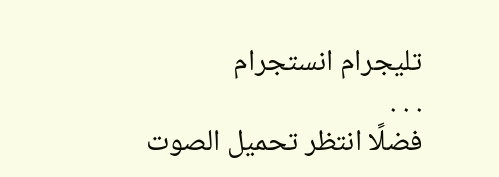تليجرام انستجرام
. . .
فضلًا انتظر تحميل الصوت